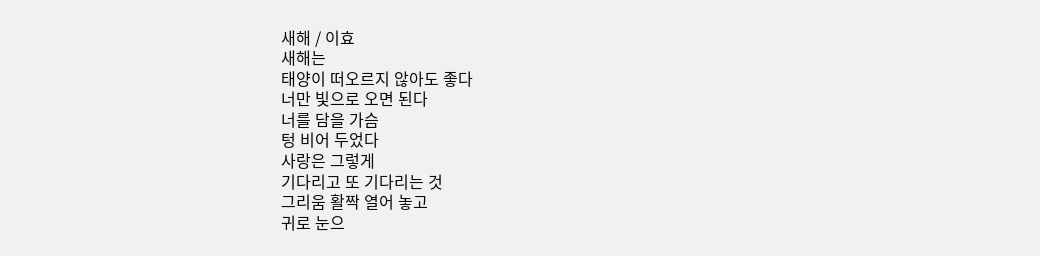새해 / 이효
새해는
태양이 떠오르지 않아도 좋다
너만 빛으로 오면 된다
너를 담을 가슴
텅 비어 두었다
사랑은 그렇게
기다리고 또 기다리는 것
그리움 활짝 열어 놓고
귀로 눈으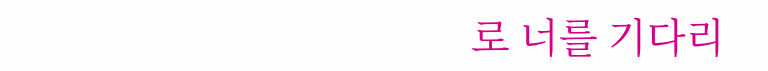로 너를 기다리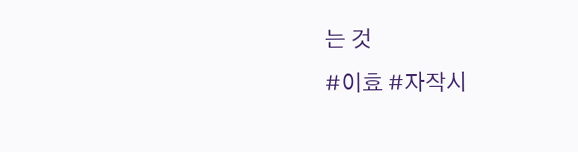는 것
#이효 #자작시